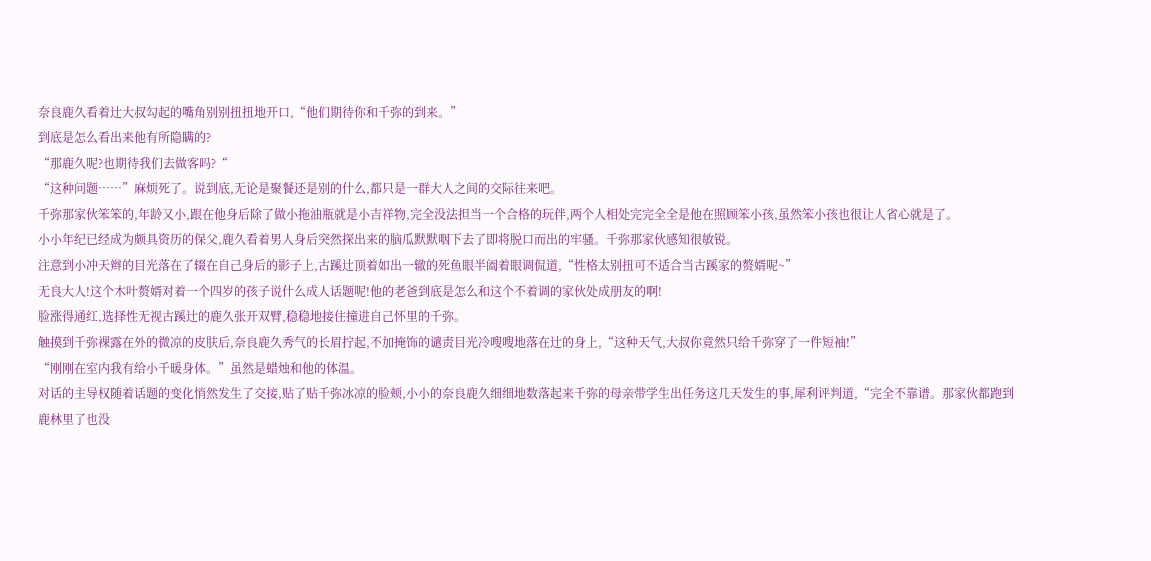奈良鹿久看着辻大叔勾起的嘴角别别扭扭地开口,“他们期待你和千弥的到来。”
到底是怎么看出来他有所隐瞒的?
“那鹿久呢?也期待我们去做客吗?“
“这种问题……”麻烦死了。说到底,无论是聚餐还是别的什么,都只是一群大人之间的交际往来吧。
千弥那家伙笨笨的,年龄又小,跟在他身后除了做小拖油瓶就是小吉祥物,完全没法担当一个合格的玩伴,两个人相处完完全全是他在照顾笨小孩,虽然笨小孩也很让人省心就是了。
小小年纪已经成为颇具资历的保父,鹿久看着男人身后突然探出来的脑瓜默默咽下去了即将脱口而出的牢骚。千弥那家伙感知很敏锐。
注意到小冲天辫的目光落在了辍在自己身后的影子上,古蹊辻顶着如出一辙的死鱼眼半阖着眼调侃道,“性格太别扭可不适合当古蹊家的赘婿呢~”
无良大人!这个木叶赘婿对着一个四岁的孩子说什么成人话题呢!他的老爸到底是怎么和这个不着调的家伙处成朋友的啊!
脸涨得通红,选择性无视古蹊辻的鹿久张开双臂,稳稳地接住撞进自己怀里的千弥。
触摸到千弥裸露在外的微凉的皮肤后,奈良鹿久秀气的长眉拧起,不加掩饰的谴责目光冷嗖嗖地落在辻的身上,“这种天气,大叔你竟然只给千弥穿了一件短袖!”
“刚刚在室内我有给小千暖身体。”虽然是蜡烛和他的体温。
对话的主导权随着话题的变化悄然发生了交接,贴了贴千弥冰凉的脸颊,小小的奈良鹿久细细地数落起来千弥的母亲带学生出任务这几天发生的事,犀利评判道,“完全不靠谱。那家伙都跑到鹿林里了也没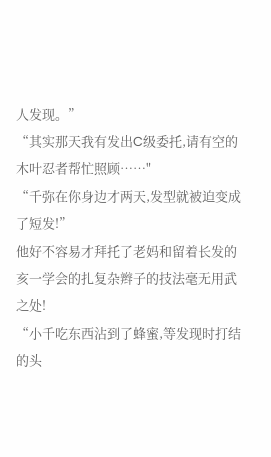人发现。”
“其实那天我有发出C级委托,请有空的木叶忍者帮忙照顾……"
“千弥在你身边才两天,发型就被迫变成了短发!”
他好不容易才拜托了老妈和留着长发的亥一学会的扎复杂辫子的技法毫无用武之处!
“小千吃东西沾到了蜂蜜,等发现时打结的头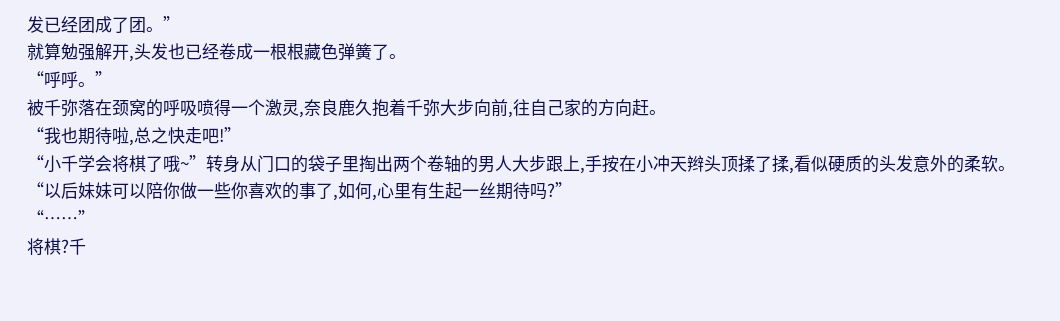发已经团成了团。”
就算勉强解开,头发也已经卷成一根根藏色弹簧了。
“呼呼。”
被千弥落在颈窝的呼吸喷得一个激灵,奈良鹿久抱着千弥大步向前,往自己家的方向赶。
“我也期待啦,总之快走吧!”
“小千学会将棋了哦~”转身从门口的袋子里掏出两个卷轴的男人大步跟上,手按在小冲天辫头顶揉了揉,看似硬质的头发意外的柔软。
“以后妹妹可以陪你做一些你喜欢的事了,如何,心里有生起一丝期待吗?”
“……”
将棋?千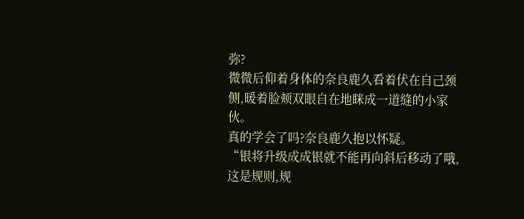弥?
微微后仰着身体的奈良鹿久看着伏在自己颈侧,暖着脸颊双眼自在地眯成一道缝的小家伙。
真的学会了吗?奈良鹿久抱以怀疑。
“银将升级成成银就不能再向斜后移动了哦,这是规则,规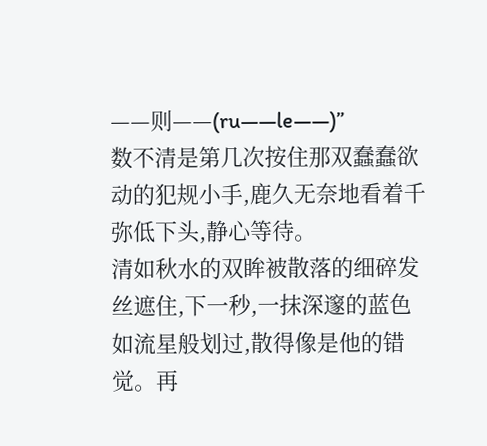——则——(ru——le——)”
数不清是第几次按住那双蠢蠢欲动的犯规小手,鹿久无奈地看着千弥低下头,静心等待。
清如秋水的双眸被散落的细碎发丝遮住,下一秒,一抹深邃的蓝色如流星般划过,散得像是他的错觉。再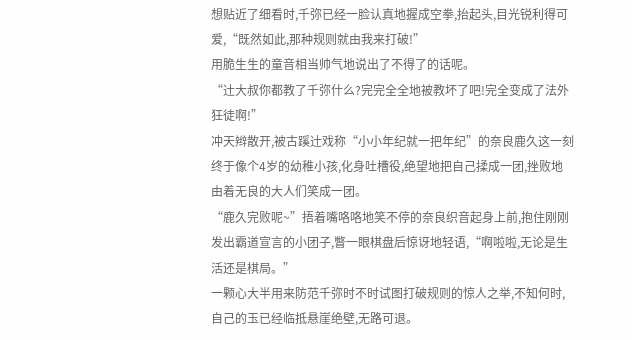想贴近了细看时,千弥已经一脸认真地握成空拳,抬起头,目光锐利得可爱,“既然如此,那种规则就由我来打破!”
用脆生生的童音相当帅气地说出了不得了的话呢。
“辻大叔你都教了千弥什么?完完全全地被教坏了吧!完全变成了法外狂徒啊!”
冲天辫散开,被古蹊辻戏称“小小年纪就一把年纪”的奈良鹿久这一刻终于像个4岁的幼稚小孩,化身吐槽役,绝望地把自己揉成一团,挫败地由着无良的大人们笑成一团。
“鹿久完败呢~”捂着嘴咯咯地笑不停的奈良织音起身上前,抱住刚刚发出霸道宣言的小团子,瞥一眼棋盘后惊讶地轻语,“啊啦啦,无论是生活还是棋局。”
一颗心大半用来防范千弥时不时试图打破规则的惊人之举,不知何时,自己的玉已经临抵悬崖绝壁,无路可退。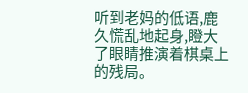听到老妈的低语,鹿久慌乱地起身,瞪大了眼睛推演着棋桌上的残局。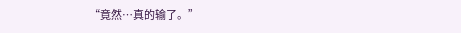“竟然…真的输了。”